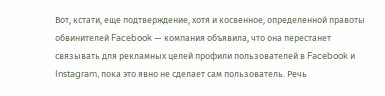Вот, кстати, еще подтверждение, хотя и косвенное, определенной правоты обвинителей Facebook — компания объявила, что она перестанет связывать для рекламных целей профили пользователей в Facebook и Instagram, пока это явно не сделает сам пользователь. Речь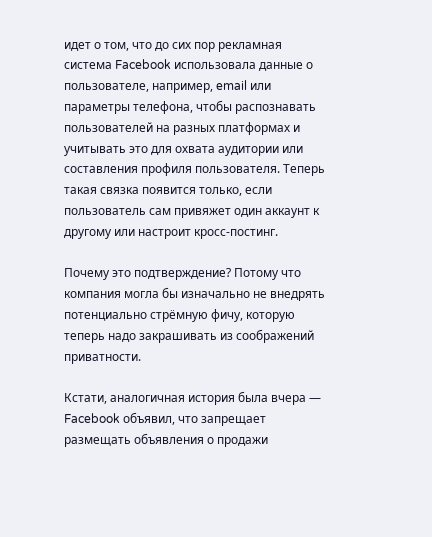идет о том, что до сих пор рекламная система Facebook использовала данные о пользователе, например, email или параметры телефона, чтобы распознавать пользователей на разных платформах и учитывать это для охвата аудитории или составления профиля пользователя. Теперь такая связка появится только, если пользователь сам привяжет один аккаунт к другому или настроит кросс-постинг.

Почему это подтверждение? Потому что компания могла бы изначально не внедрять потенциально стрёмную фичу, которую теперь надо закрашивать из соображений приватности.

Кстати, аналогичная история была вчера — Facebook объявил, что запрещает размещать объявления о продажи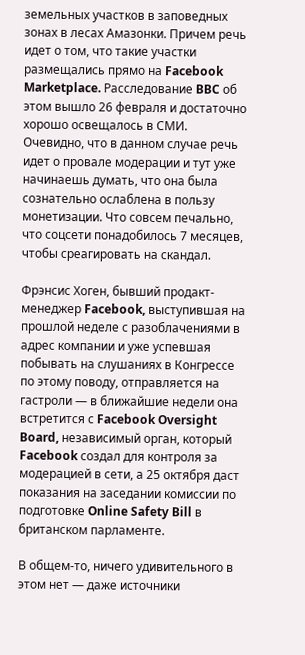земельных участков в заповедных зонах в лесах Амазонки. Причем речь идет о том, что такие участки размещались прямо на Facebook Marketplace. Расследование BBC об этом вышло 26 февраля и достаточно хорошо освещалось в СМИ. Очевидно, что в данном случае речь идет о провале модерации и тут уже начинаешь думать, что она была сознательно ослаблена в пользу монетизации. Что совсем печально, что соцсети понадобилось 7 месяцев, чтобы среагировать на скандал.

Фрэнсис Хоген, бывший продакт-менеджер Facebook, выступившая на прошлой неделе с разоблачениями в адрес компании и уже успевшая побывать на слушаниях в Конгрессе по этому поводу, отправляется на гастроли — в ближайшие недели она встретится с Facebook Oversight Board, независимый орган, который Facebook создал для контроля за модерацией в сети, а 25 октября даст показания на заседании комиссии по подготовке Online Safety Bill в британском парламенте.

В общем-то, ничего удивительного в этом нет — даже источники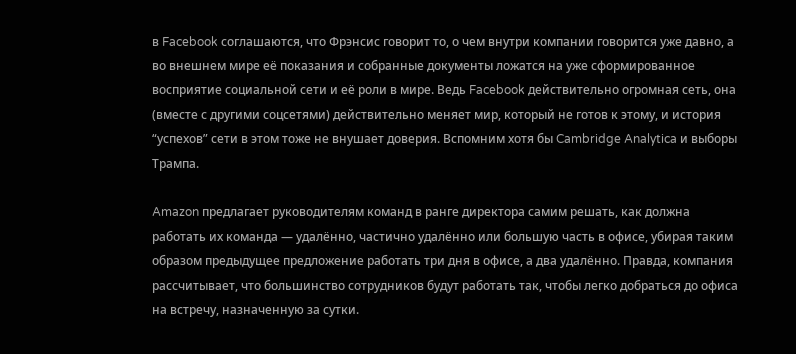в Facebook соглашаются, что Фрэнсис говорит то, о чем внутри компании говорится уже давно, а во внешнем мире её показания и собранные документы ложатся на уже сформированное восприятие социальной сети и её роли в мире. Ведь Facebook действительно огромная сеть, она (вместе с другими соцсетями) действительно меняет мир, который не готов к этому, и история “успехов” сети в этом тоже не внушает доверия. Вспомним хотя бы Cambridge Analytica и выборы Трампа.

Amazon предлагает руководителям команд в ранге директора самим решать, как должна работать их команда — удалённо, частично удалённо или большую часть в офисе, убирая таким образом предыдущее предложение работать три дня в офисе, а два удалённо. Правда, компания рассчитывает, что большинство сотрудников будут работать так, чтобы легко добраться до офиса на встречу, назначенную за сутки.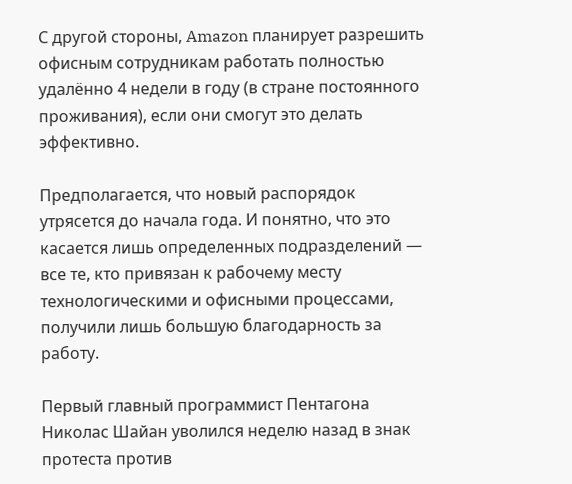С другой стороны, Amazon планирует разрешить офисным сотрудникам работать полностью удалённо 4 недели в году (в стране постоянного проживания), если они смогут это делать эффективно.

Предполагается, что новый распорядок утрясется до начала года. И понятно, что это касается лишь определенных подразделений — все те, кто привязан к рабочему месту технологическими и офисными процессами, получили лишь большую благодарность за работу.

Первый главный программист Пентагона Николас Шайан уволился неделю назад в знак протеста против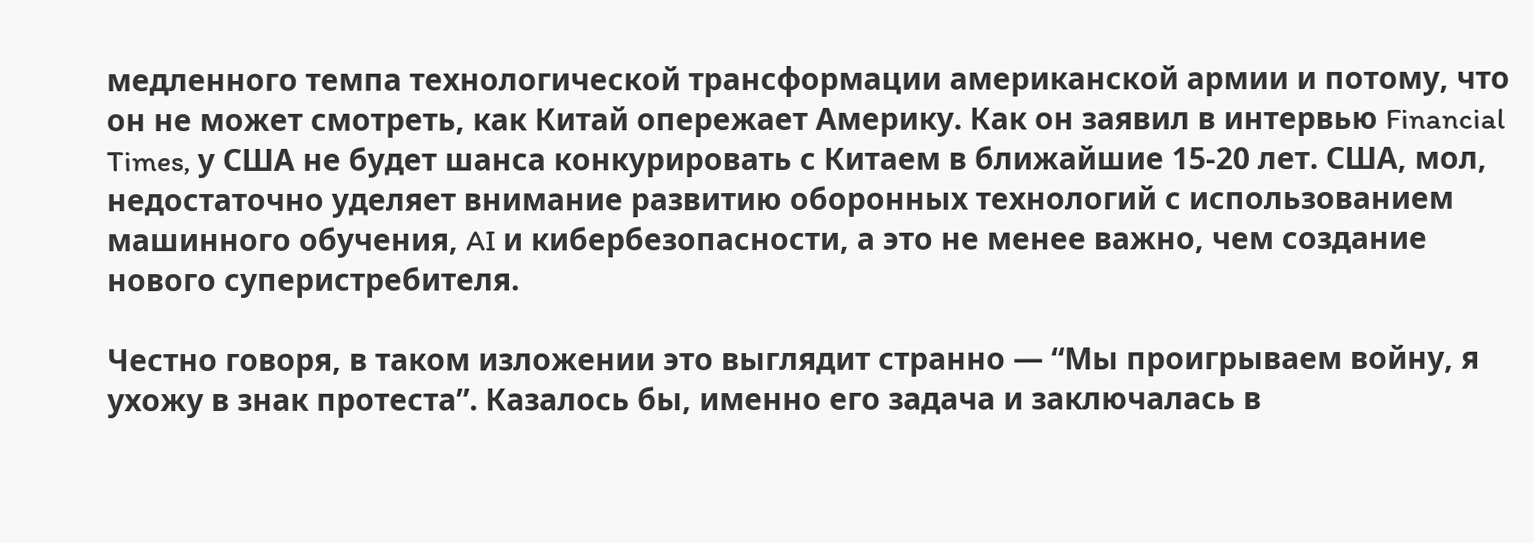медленного темпа технологической трансформации американской армии и потому, что он не может смотреть, как Китай опережает Америку. Как он заявил в интервью Financial Times, у США не будет шанса конкурировать с Китаем в ближайшие 15-20 лет. США, мол, недостаточно уделяет внимание развитию оборонных технологий с использованием машинного обучения, AI и кибербезопасности, а это не менее важно, чем создание нового суперистребителя.

Честно говоря, в таком изложении это выглядит странно — “Мы проигрываем войну, я ухожу в знак протеста”. Казалось бы, именно его задача и заключалась в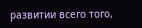развитии всего того,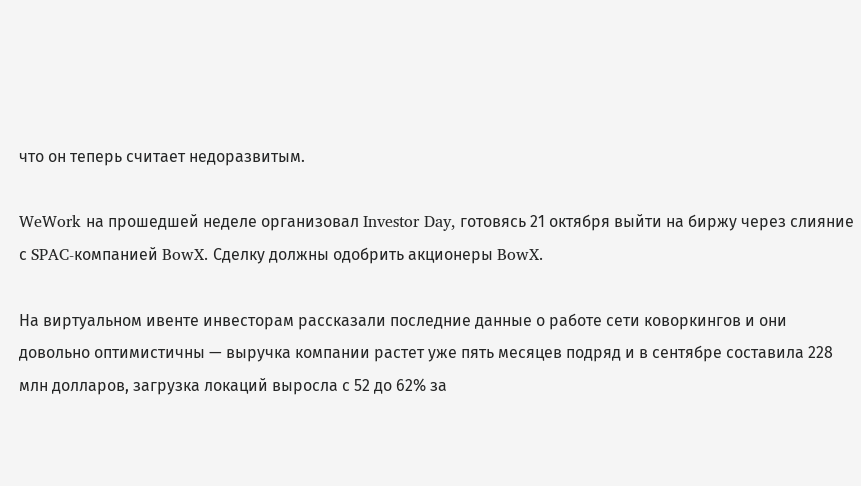что он теперь считает недоразвитым.

WeWork на прошедшей неделе организовал Investor Day, готовясь 21 октября выйти на биржу через слияние с SPAC-компанией BowX. Сделку должны одобрить акционеры BowX.

На виртуальном ивенте инвесторам рассказали последние данные о работе сети коворкингов и они довольно оптимистичны — выручка компании растет уже пять месяцев подряд и в сентябре составила 228 млн долларов, загрузка локаций выросла с 52 до 62% за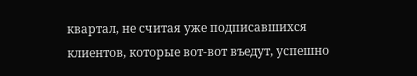квартал, не считая уже подписавшихся клиентов, которые вот-вот въедут, успешно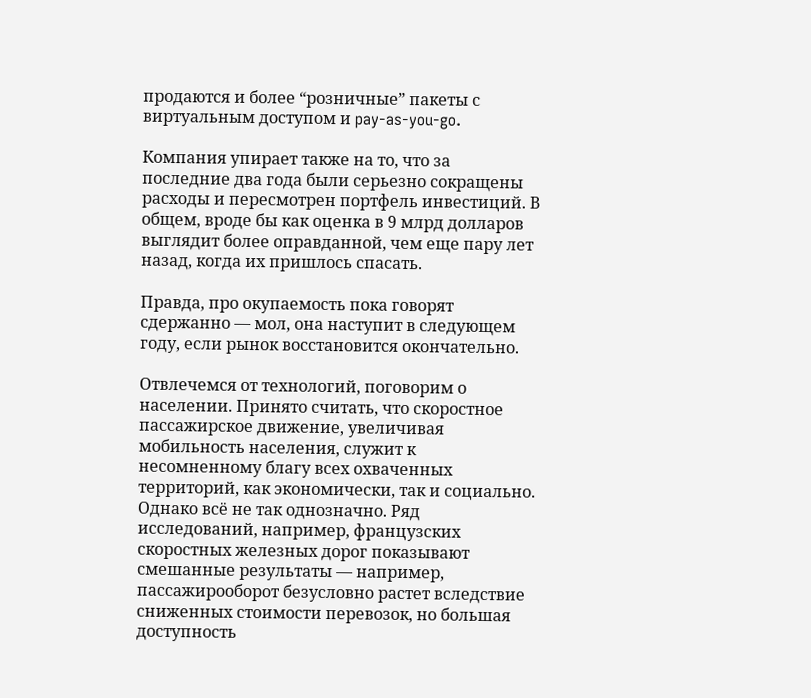продаются и более “розничные” пакеты с виртуальным доступом и pay-as-you-go.

Компания упирает также на то, что за последние два года были серьезно сокращены расходы и пересмотрен портфель инвестиций. В общем, вроде бы как оценка в 9 млрд долларов выглядит более оправданной, чем еще пару лет назад, когда их пришлось спасать.

Правда, про окупаемость пока говорят сдержанно — мол, она наступит в следующем году, если рынок восстановится окончательно.

Отвлечемся от технологий, поговорим о населении. Принято считать, что скоростное пассажирское движение, увеличивая мобильность населения, служит к несомненному благу всех охваченных территорий, как экономически, так и социально. Однако всё не так однозначно. Ряд исследований, например, французских скоростных железных дорог показывают смешанные результаты — например, пассажирооборот безусловно растет вследствие сниженных стоимости перевозок, но большая доступность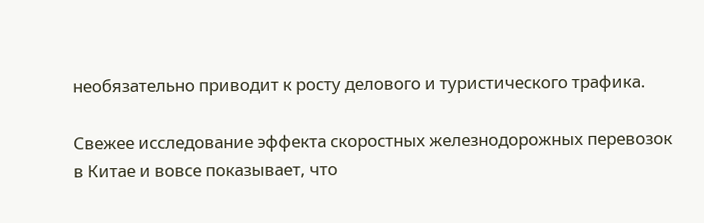необязательно приводит к росту делового и туристического трафика.

Свежее исследование эффекта скоростных железнодорожных перевозок в Китае и вовсе показывает, что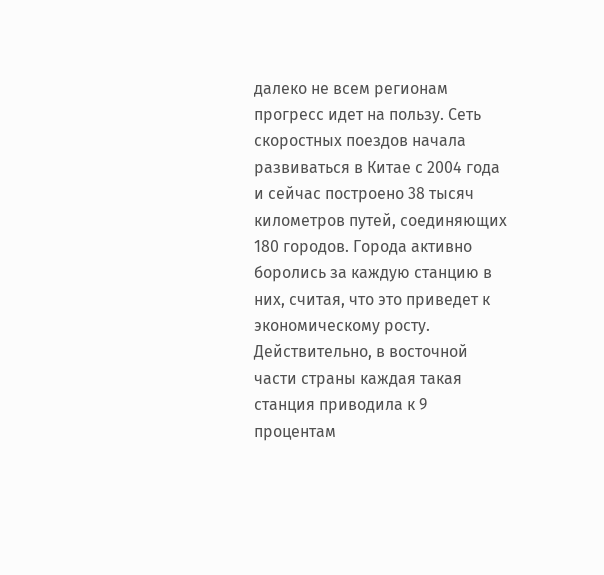далеко не всем регионам прогресс идет на пользу. Сеть скоростных поездов начала развиваться в Китае с 2004 года и сейчас построено 38 тысяч километров путей, соединяющих 180 городов. Города активно боролись за каждую станцию в них, считая, что это приведет к экономическому росту. Действительно, в восточной части страны каждая такая станция приводила к 9 процентам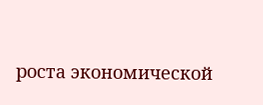роста экономической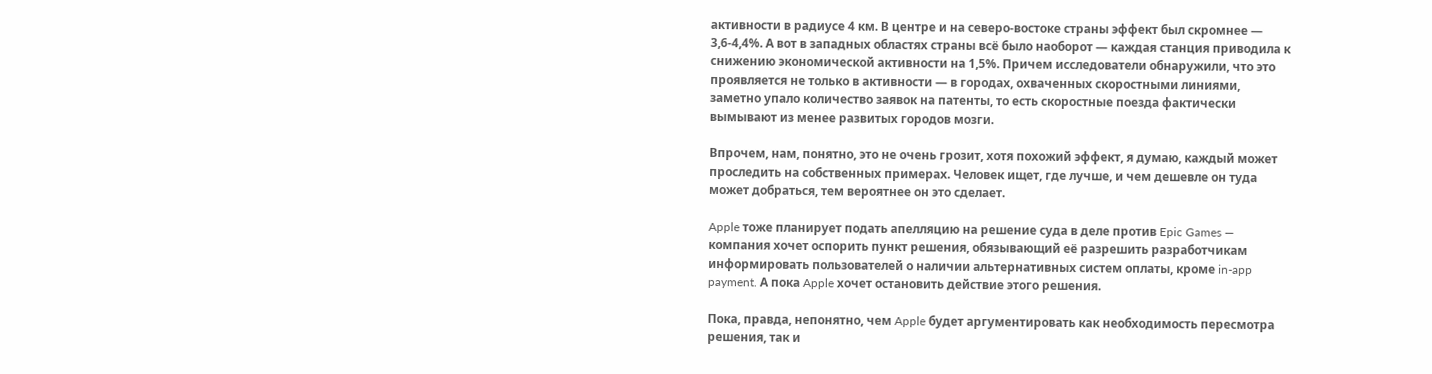активности в радиусе 4 км. В центре и на северо-востоке страны эффект был скромнее — 3,6-4,4%. А вот в западных областях страны всё было наоборот — каждая станция приводила к снижению экономической активности на 1,5%. Причем исследователи обнаружили, что это проявляется не только в активности — в городах, охваченных скоростными линиями, заметно упало количество заявок на патенты, то есть скоростные поезда фактически вымывают из менее развитых городов мозги.

Впрочем, нам, понятно, это не очень грозит, хотя похожий эффект, я думаю, каждый может проследить на собственных примерах. Человек ищет, где лучше, и чем дешевле он туда может добраться, тем вероятнее он это сделает.

Apple тоже планирует подать апелляцию на решение суда в деле против Epic Games — компания хочет оспорить пункт решения, обязывающий её разрешить разработчикам информировать пользователей о наличии альтернативных систем оплаты, кроме in-app payment. А пока Apple хочет остановить действие этого решения.

Пока, правда, непонятно, чем Apple будет аргументировать как необходимость пересмотра решения, так и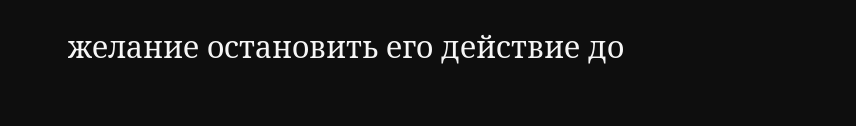желание остановить его действие до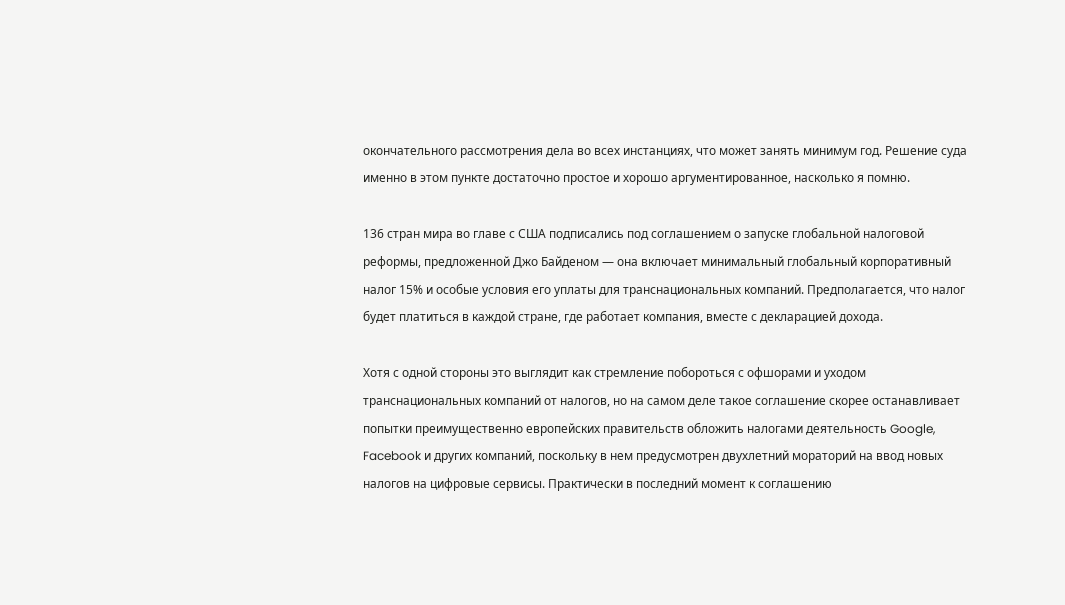окончательного рассмотрения дела во всех инстанциях, что может занять минимум год. Решение суда именно в этом пункте достаточно простое и хорошо аргументированное, насколько я помню.

136 стран мира во главе с США подписались под соглашением о запуске глобальной налоговой реформы, предложенной Джо Байденом — она включает минимальный глобальный корпоративный налог 15% и особые условия его уплаты для транснациональных компаний. Предполагается, что налог будет платиться в каждой стране, где работает компания, вместе с декларацией дохода.

Хотя с одной стороны это выглядит как стремление побороться с офшорами и уходом транснациональных компаний от налогов, но на самом деле такое соглашение скорее останавливает попытки преимущественно европейских правительств обложить налогами деятельность Google, Facebook и других компаний, поскольку в нем предусмотрен двухлетний мораторий на ввод новых налогов на цифровые сервисы. Практически в последний момент к соглашению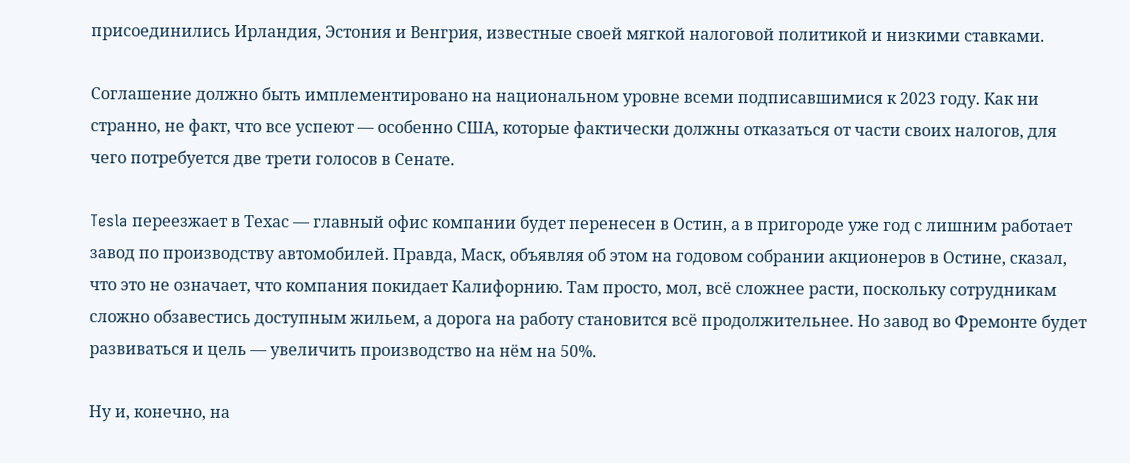присоединились Ирландия, Эстония и Венгрия, известные своей мягкой налоговой политикой и низкими ставками.

Соглашение должно быть имплементировано на национальном уровне всеми подписавшимися к 2023 году. Как ни странно, не факт, что все успеют — особенно США, которые фактически должны отказаться от части своих налогов, для чего потребуется две трети голосов в Сенате.

Tesla переезжает в Техас — главный офис компании будет перенесен в Остин, а в пригороде уже год с лишним работает завод по производству автомобилей. Правда, Маск, объявляя об этом на годовом собрании акционеров в Остине, сказал, что это не означает, что компания покидает Калифорнию. Там просто, мол, всё сложнее расти, поскольку сотрудникам сложно обзавестись доступным жильем, а дорога на работу становится всё продолжительнее. Но завод во Фремонте будет развиваться и цель — увеличить производство на нём на 50%.

Ну и, конечно, на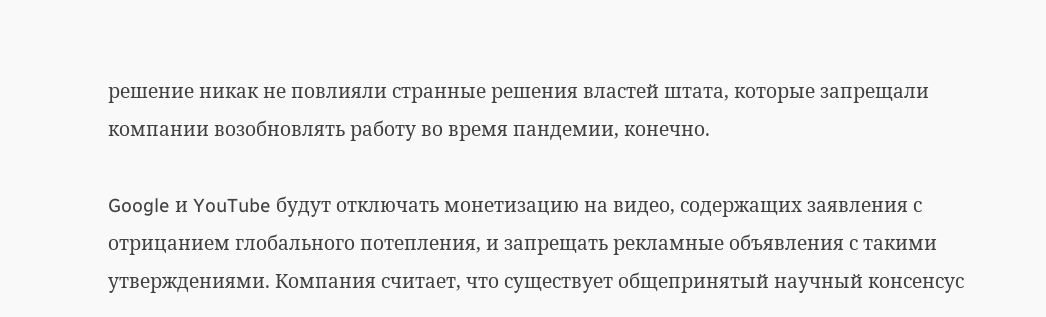решение никак не повлияли странные решения властей штата, которые запрещали компании возобновлять работу во время пандемии, конечно.

Google и YouTube будут отключать монетизацию на видео, содержащих заявления с отрицанием глобального потепления, и запрещать рекламные объявления с такими утверждениями. Компания считает, что существует общепринятый научный консенсус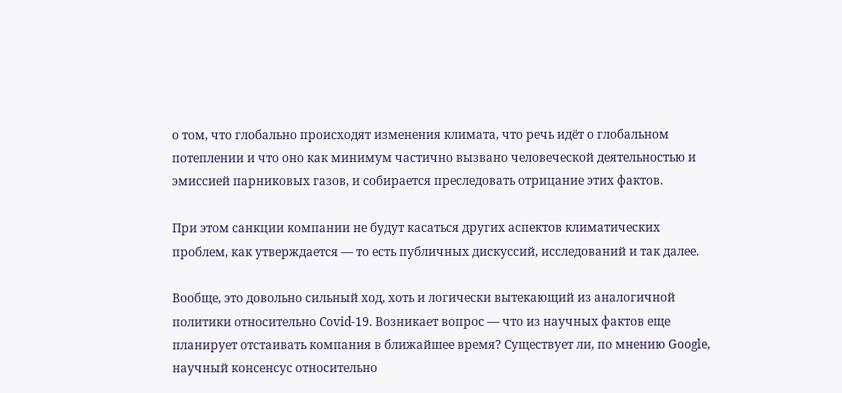о том, что глобально происходят изменения климата, что речь идёт о глобальном потеплении и что оно как минимум частично вызвано человеческой деятельностью и эмиссией парниковых газов, и собирается преследовать отрицание этих фактов.

При этом санкции компании не будут касаться других аспектов климатических проблем, как утверждается — то есть публичных дискуссий, исследований и так далее.

Вообще, это довольно сильный ход, хоть и логически вытекающий из аналогичной политики относительно Covid-19. Возникает вопрос — что из научных фактов еще планирует отстаивать компания в ближайшее время? Существует ли, по мнению Google, научный консенсус относительно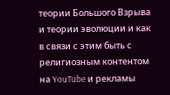теории Большого Взрыва и теории эволюции и как в связи с этим быть с религиозным контентом на YouTube и рекламы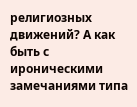религиозных движений? А как быть с ироническими замечаниями типа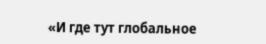«И где тут глобальное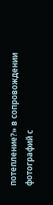потепление?» в сопровождении фотографий с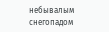небывалым снегопадом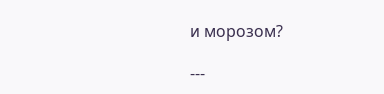и морозом?

---